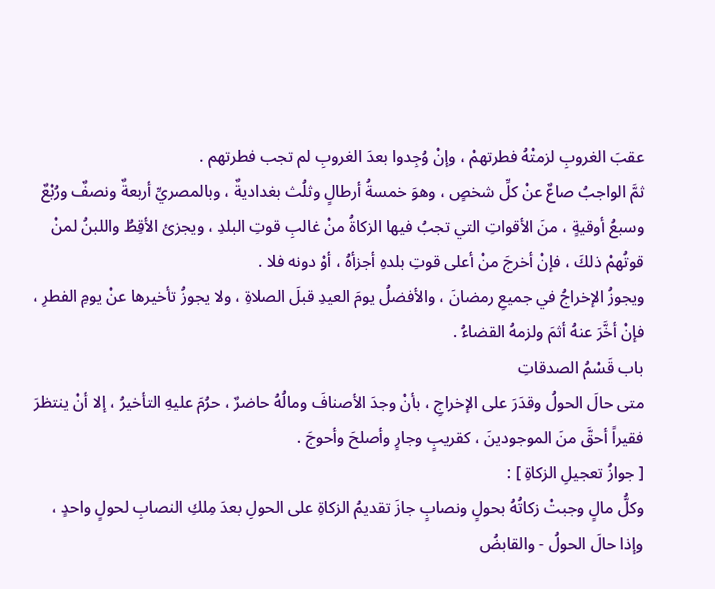عقبَ الغروبِ لزمتْهُ فطرتهمْ ، وإنْ وُجِدوا بعدَ الغروبِ لم تجب فطرتهم .
ثمَّ الواجبُ صاعٌ عنْ كلِّ شخصٍ ، وهوَ خمسةُ أرطالٍ وثلُث بغداديةٌ ، وبالمصريِّ أربعةٌ ونصفٌ ورُبْعٌ وسبعُ أوقيةٍ ، منَ الأقواتِ التي تجبُ فيها الزكاةُ منْ غالبِ قوتِ البلدِ ، ويجزئ الأقِطُ واللبنُ لمنْ قوتُهمْ ذلكَ ، فإنْ أخرجَ منْ أعلى قوتِ بلدهِ أجزأهُ ، أوْ دونه فلا .
ويجوزُ الإخراجُ في جميعِ رمضانَ ، والأفضلُ يومَ العيدِ قبلَ الصلاةِ ، ولا يجوزُ تأخيرها عنْ يومِ الفطرِ ، فإنْ أخَّرَ عنهُ أثمَ ولزمهُ القضاءُ .
باب قَسْمُ الصدقاتِ
متى حالَ الحولُ وقدَرَ على الإخراجِ ، بأنْ وجدَ الأصنافَ ومالُهُ حاضرٌ ، حرُمَ عليهِ التأخيرُ ، إلا أنْ ينتظرَ فقيراً أحقَّ منَ الموجودينَ ، كقريبٍ وجارٍ وأصلحَ وأحوجَ .
[ جوازُ تعجيلِ الزكاةِ ] :
وكلُّ مالٍ وجبتْ زكاتُهُ بحولٍ ونصابٍ جازَ تقديمُ الزكاةِ على الحولِ بعدَ مِلكِ النصابِ لحولٍ واحدٍ ، وإذا حالَ الحولُ - والقابضُ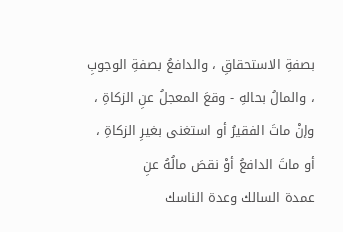بصفةِ الاستحقاقِ ، والدافعُ بصفةِ الوجوبِ ، والمالُ بحالهِ - وقعَ المعجلُ عنِ الزكاةِ ، وإنْ ماتَ الفقيرُ أو استغنى بغيرِ الزكاةِ ، أو ماتَ الدافعُ أوْ نقصَ مالُهُ عنِ
عمدة السالك وعدة الناسك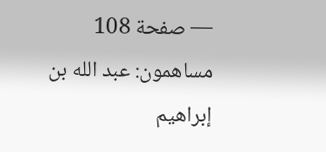— صفحة 108
مساهمون: عبد الله بن إبراهيم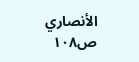الأنصاري
ص١٠٨